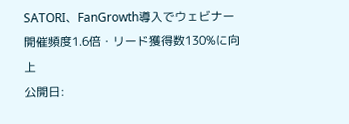SATORI、FanGrowth導入でウェビナー開催頻度1.6倍・リード獲得数130%に向上
公開日: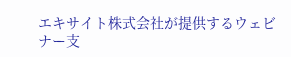エキサイト株式会社が提供するウェビナー支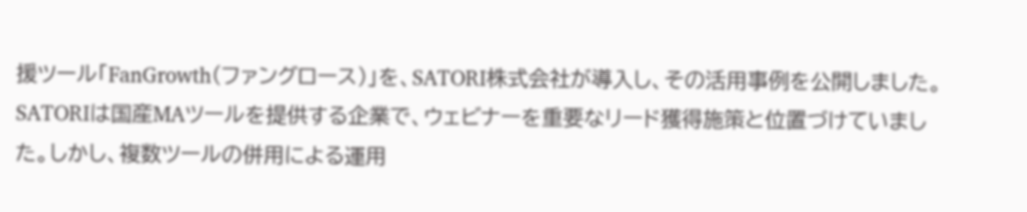援ツール「FanGrowth(ファングロース)」を、SATORI株式会社が導入し、その活用事例を公開しました。SATORIは国産MAツールを提供する企業で、ウェビナーを重要なリード獲得施策と位置づけていました。しかし、複数ツールの併用による運用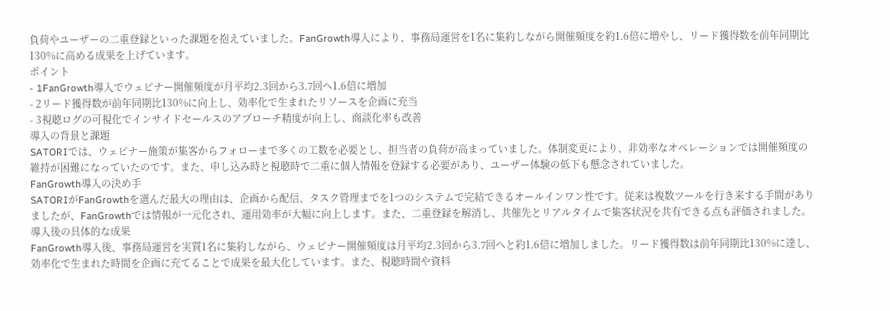負荷やユーザーの二重登録といった課題を抱えていました。FanGrowth導入により、事務局運営を1名に集約しながら開催頻度を約1.6倍に増やし、リード獲得数を前年同期比130%に高める成果を上げています。
ポイント
- 1FanGrowth導入でウェビナー開催頻度が月平均2.3回から3.7回へ1.6倍に増加
- 2リード獲得数が前年同期比130%に向上し、効率化で生まれたリソースを企画に充当
- 3視聴ログの可視化でインサイドセールスのアプローチ精度が向上し、商談化率も改善
導入の背景と課題
SATORIでは、ウェビナー施策が集客からフォローまで多くの工数を必要とし、担当者の負荷が高まっていました。体制変更により、非効率なオペレーションでは開催頻度の維持が困難になっていたのです。また、申し込み時と視聴時で二重に個人情報を登録する必要があり、ユーザー体験の低下も懸念されていました。
FanGrowth導入の決め手
SATORIがFanGrowthを選んだ最大の理由は、企画から配信、タスク管理までを1つのシステムで完結できるオールインワン性です。従来は複数ツールを行き来する手間がありましたが、FanGrowthでは情報が一元化され、運用効率が大幅に向上します。また、二重登録を解消し、共催先とリアルタイムで集客状況を共有できる点も評価されました。
導入後の具体的な成果
FanGrowth導入後、事務局運営を実質1名に集約しながら、ウェビナー開催頻度は月平均2.3回から3.7回へと約1.6倍に増加しました。リード獲得数は前年同期比130%に達し、効率化で生まれた時間を企画に充てることで成果を最大化しています。また、視聴時間や資料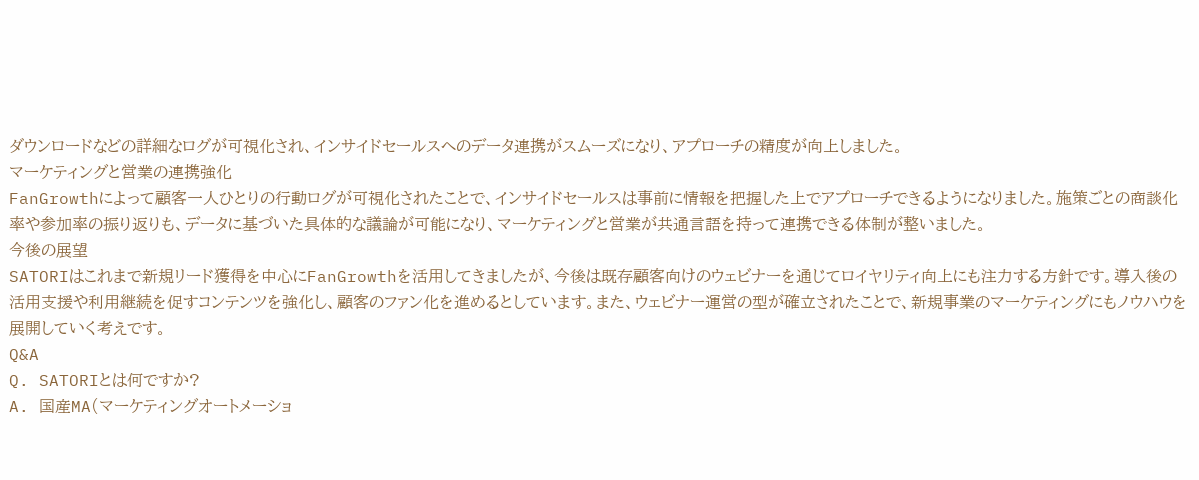ダウンロードなどの詳細なログが可視化され、インサイドセールスへのデータ連携がスムーズになり、アプローチの精度が向上しました。
マーケティングと営業の連携強化
FanGrowthによって顧客一人ひとりの行動ログが可視化されたことで、インサイドセールスは事前に情報を把握した上でアプローチできるようになりました。施策ごとの商談化率や参加率の振り返りも、データに基づいた具体的な議論が可能になり、マーケティングと営業が共通言語を持って連携できる体制が整いました。
今後の展望
SATORIはこれまで新規リード獲得を中心にFanGrowthを活用してきましたが、今後は既存顧客向けのウェビナーを通じてロイヤリティ向上にも注力する方針です。導入後の活用支援や利用継続を促すコンテンツを強化し、顧客のファン化を進めるとしています。また、ウェビナー運営の型が確立されたことで、新規事業のマーケティングにもノウハウを展開していく考えです。
Q&A
Q. SATORIとは何ですか?
A. 国産MA(マーケティングオートメーショ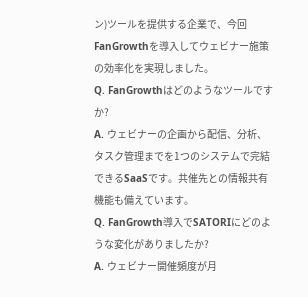ン)ツールを提供する企業で、今回FanGrowthを導入してウェビナー施策の効率化を実現しました。
Q. FanGrowthはどのようなツールですか?
A. ウェビナーの企画から配信、分析、タスク管理までを1つのシステムで完結できるSaaSです。共催先との情報共有機能も備えています。
Q. FanGrowth導入でSATORIにどのような変化がありましたか?
A. ウェビナー開催頻度が月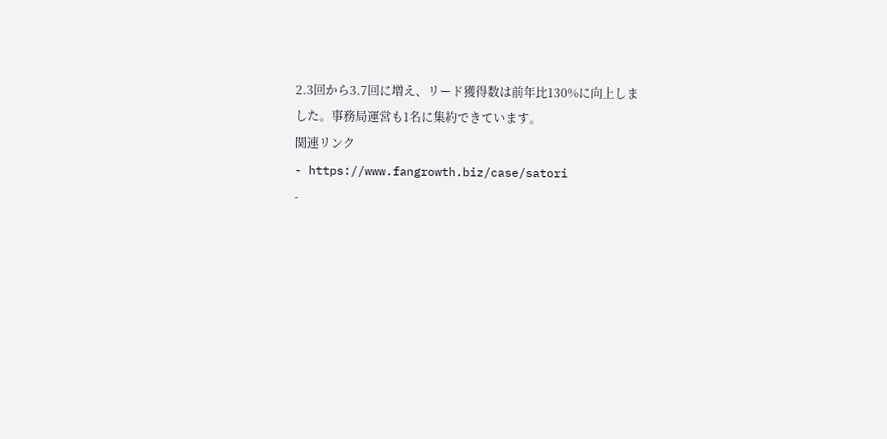2.3回から3.7回に増え、リード獲得数は前年比130%に向上しました。事務局運営も1名に集約できています。
関連リンク
- https://www.fangrowth.biz/case/satori
-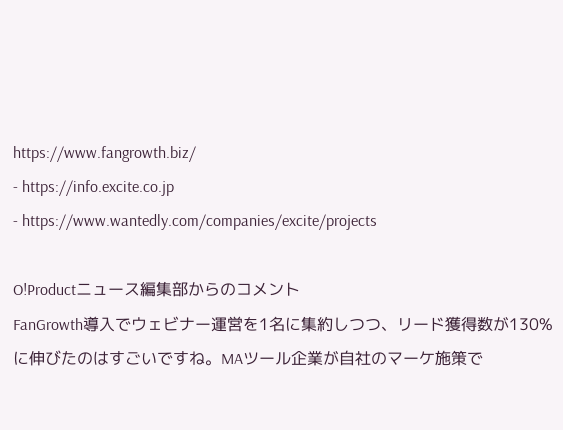https://www.fangrowth.biz/
- https://info.excite.co.jp
- https://www.wantedly.com/companies/excite/projects

O!Productニュース編集部からのコメント
FanGrowth導入でウェビナー運営を1名に集約しつつ、リード獲得数が130%に伸びたのはすごいですね。MAツール企業が自社のマーケ施策で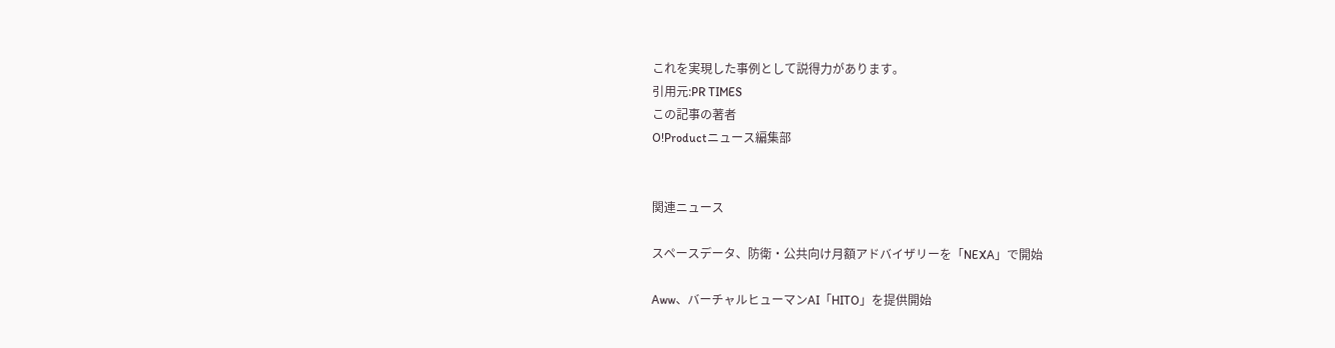これを実現した事例として説得力があります。
引用元:PR TIMES
この記事の著者
O!Productニュース編集部


関連ニュース

スペースデータ、防衛・公共向け月額アドバイザリーを「NEXA」で開始

Aww、バーチャルヒューマンAI「HITO」を提供開始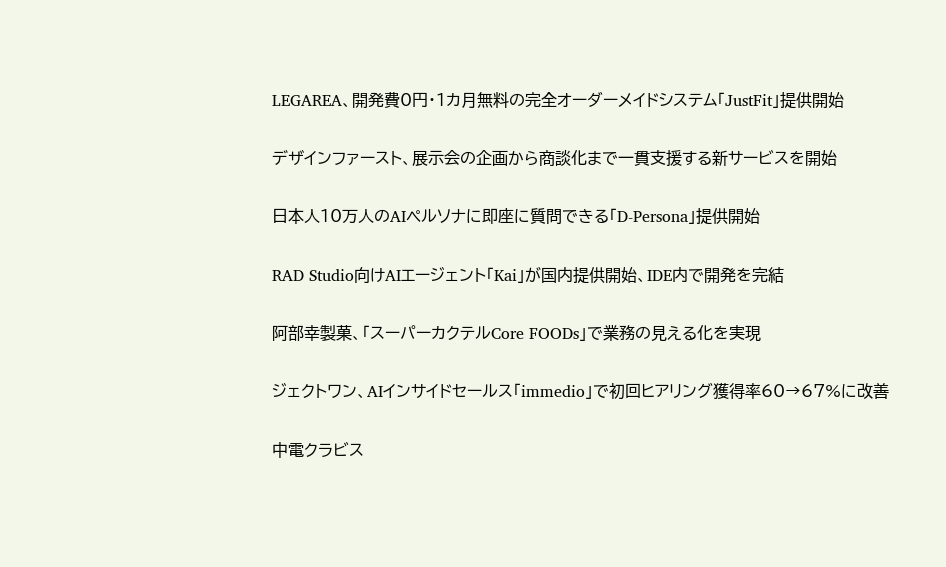LEGAREA、開発費0円・1カ月無料の完全オーダーメイドシステム「JustFit」提供開始

デザインファースト、展示会の企画から商談化まで一貫支援する新サービスを開始

日本人10万人のAIペルソナに即座に質問できる「D-Persona」提供開始

RAD Studio向けAIエージェント「Kai」が国内提供開始、IDE内で開発を完結

阿部幸製菓、「スーパーカクテルCore FOODs」で業務の見える化を実現

ジェクトワン、AIインサイドセールス「immedio」で初回ヒアリング獲得率60→67%に改善

中電クラビス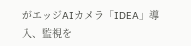がエッジAIカメラ「IDEA」導入、監視を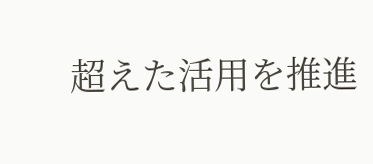超えた活用を推進